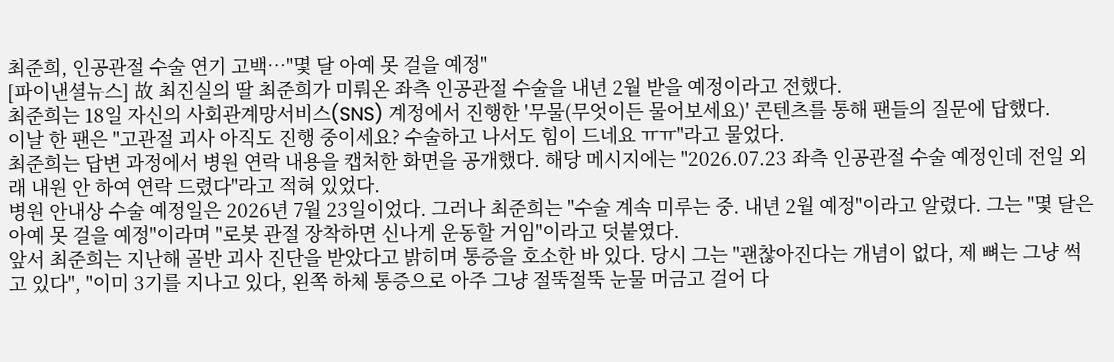최준희, 인공관절 수술 연기 고백…"몇 달 아예 못 걸을 예정"
[파이낸셜뉴스] 故 최진실의 딸 최준희가 미뤄온 좌측 인공관절 수술을 내년 2월 받을 예정이라고 전했다.
최준희는 18일 자신의 사회관계망서비스(SNS) 계정에서 진행한 '무물(무엇이든 물어보세요)' 콘텐츠를 통해 팬들의 질문에 답했다.
이날 한 팬은 "고관절 괴사 아직도 진행 중이세요? 수술하고 나서도 힘이 드네요 ㅠㅠ"라고 물었다.
최준희는 답변 과정에서 병원 연락 내용을 캡처한 화면을 공개했다. 해당 메시지에는 "2026.07.23 좌측 인공관절 수술 예정인데 전일 외래 내원 안 하여 연락 드렸다"라고 적혀 있었다.
병원 안내상 수술 예정일은 2026년 7월 23일이었다. 그러나 최준희는 "수술 계속 미루는 중. 내년 2월 예정"이라고 알렸다. 그는 "몇 달은 아예 못 걸을 예정"이라며 "로봇 관절 장착하면 신나게 운동할 거임"이라고 덧붙였다.
앞서 최준희는 지난해 골반 괴사 진단을 받았다고 밝히며 통증을 호소한 바 있다. 당시 그는 "괜찮아진다는 개념이 없다, 제 뼈는 그냥 썩고 있다", "이미 3기를 지나고 있다, 왼쪽 하체 통증으로 아주 그냥 절뚝절뚝 눈물 머금고 걸어 다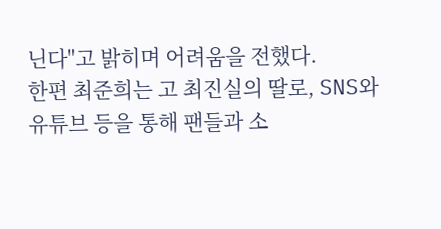닌다"고 밝히며 어려움을 전했다.
한편 최준희는 고 최진실의 딸로, SNS와 유튜브 등을 통해 팬들과 소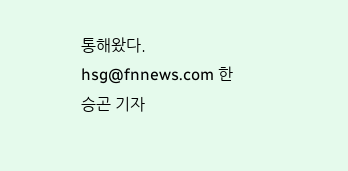통해왔다.
hsg@fnnews.com 한승곤 기자